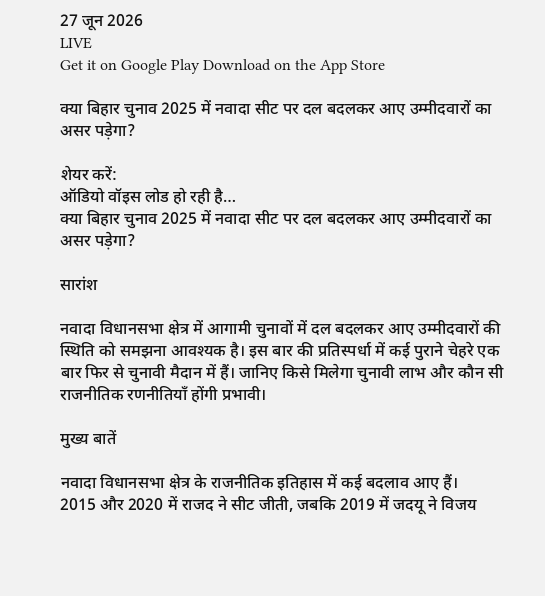27 जून 2026
LIVE
Get it on Google Play Download on the App Store

क्या बिहार चुनाव 2025 में नवादा सीट पर दल बदलकर आए उम्मीदवारों का असर पड़ेगा?

शेयर करें:
ऑडियो वॉइस लोड हो रही है…
क्या बिहार चुनाव 2025 में नवादा सीट पर दल बदलकर आए उम्मीदवारों का असर पड़ेगा?

सारांश

नवादा विधानसभा क्षेत्र में आगामी चुनावों में दल बदलकर आए उम्मीदवारों की स्थिति को समझना आवश्यक है। इस बार की प्रतिस्पर्धा में कई पुराने चेहरे एक बार फिर से चुनावी मैदान में हैं। जानिए किसे मिलेगा चुनावी लाभ और कौन सी राजनीतिक रणनीतियाँ होंगी प्रभावी।

मुख्य बातें

नवादा विधानसभा क्षेत्र के राजनीतिक इतिहास में कई बदलाव आए हैं।
2015 और 2020 में राजद ने सीट जीती, जबकि 2019 में जदयू ने विजय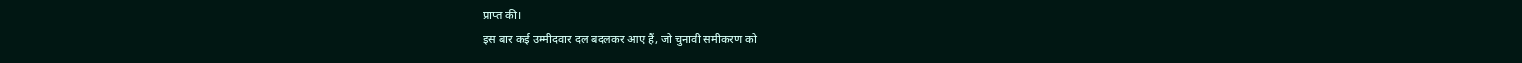प्राप्त की।
इस बार कई उम्मीदवार दल बदलकर आए हैं, जो चुनावी समीकरण को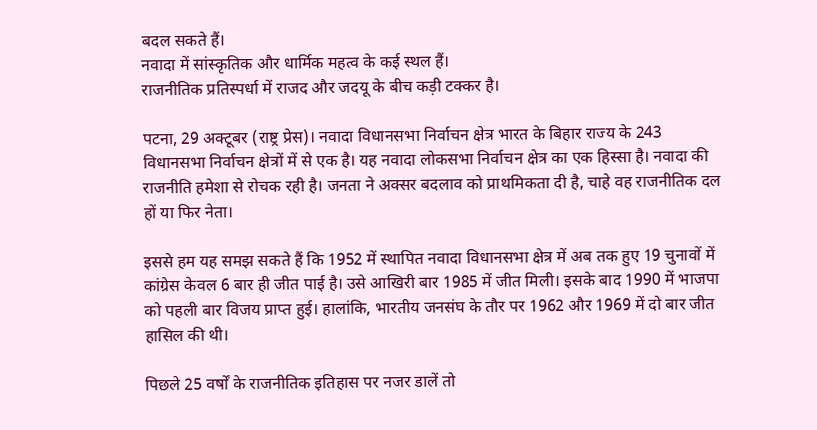बदल सकते हैं।
नवादा में सांस्कृतिक और धार्मिक महत्व के कई स्थल हैं।
राजनीतिक प्रतिस्पर्धा में राजद और जदयू के बीच कड़ी टक्कर है।

पटना, 29 अक्टूबर (राष्ट्र प्रेस)। नवादा विधानसभा निर्वाचन क्षेत्र भारत के बिहार राज्य के 243 विधानसभा निर्वाचन क्षेत्रों में से एक है। यह नवादा लोकसभा निर्वाचन क्षेत्र का एक हिस्सा है। नवादा की राजनीति हमेशा से रोचक रही है। जनता ने अक्सर बदलाव को प्राथमिकता दी है, चाहे वह राजनीतिक दल हों या फिर नेता।

इससे हम यह समझ सकते हैं कि 1952 में स्थापित नवादा विधानसभा क्षेत्र में अब तक हुए 19 चुनावों में कांग्रेस केवल 6 बार ही जीत पाई है। उसे आखिरी बार 1985 में जीत मिली। इसके बाद 1990 में भाजपा को पहली बार विजय प्राप्त हुई। हालांकि, भारतीय जनसंघ के तौर पर 1962 और 1969 में दो बार जीत हासिल की थी।

पिछले 25 वर्षों के राजनीतिक इतिहास पर नजर डालें तो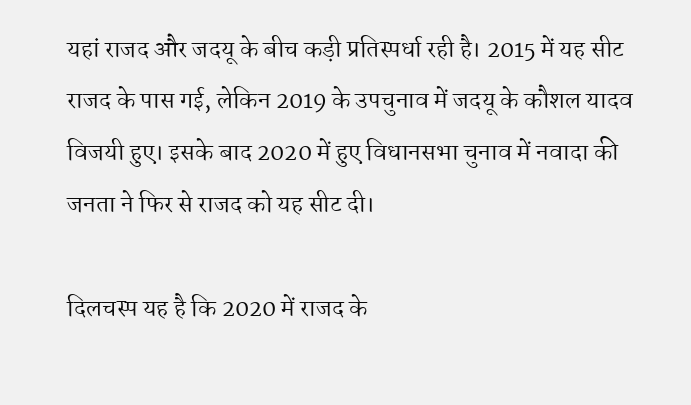यहां राजद और जदयू के बीच कड़ी प्रतिस्पर्धा रही है। 2015 में यह सीट राजद के पास गई, लेकिन 2019 के उपचुनाव में जदयू के कौशल यादव विजयी हुए। इसके बाद 2020 में हुए विधानसभा चुनाव में नवादा की जनता ने फिर से राजद को यह सीट दी।

दिलचस्प यह है कि 2020 में राजद के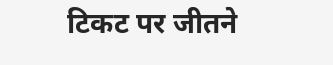टिकट पर जीतने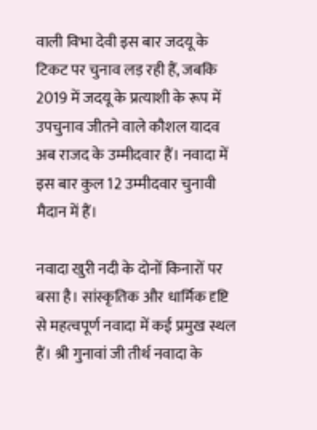वाली विभा देवी इस बार जदयू के टिकट पर चुनाव लड़ रही हैं, जबकि 2019 में जदयू के प्रत्याशी के रूप में उपचुनाव जीतने वाले कौशल यादव अब राजद के उम्मीदवार हैं। नवादा में इस बार कुल 12 उम्मीदवार चुनावी मैदान में हैं।

नवादा खुरी नदी के दोनों किनारों पर बसा है। सांस्कृतिक और धार्मिक दृष्टि से महत्वपूर्ण नवादा में कई प्रमुख स्थल हैं। श्री गुनावां जी तीर्थ नवादा के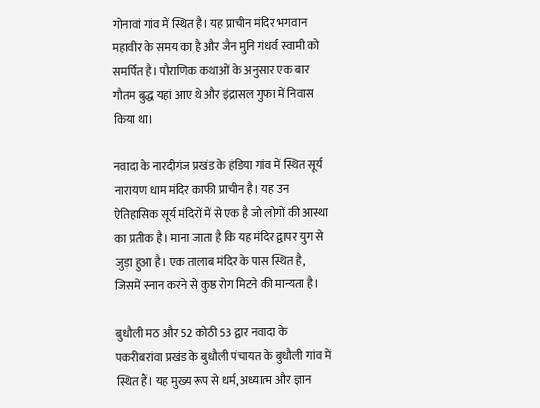गोनावां गांव में स्थित है। यह प्राचीन मंदिर भगवान महावीर के समय का है और जैन मुनि गंधर्व स्वामी को समर्पित है। पौराणिक कथाओं के अनुसार एक बार गौतम बुद्ध यहां आए थे और इंद्रासल गुफा में निवास किया था।

नवादा के नारदीगंज प्रखंड के हंडिया गांव में स्थित सूर्य नारायण धाम मंदिर काफी प्राचीन है। यह उन ऐतिहासिक सूर्य मंदिरों में से एक है जो लोगों की आस्था का प्रतीक है। माना जाता है कि यह मंदिर द्वापर युग से जुड़ा हुआ है। एक तालाब मंदिर के पास स्थित है, जिसमें स्नान करने से कुष्ठ रोग मिटने की मान्यता है।

बुधौली मठ और 52 कोठी 53 द्वार नवादा के पकरीबरांवा प्रखंड के बुधौली पंचायत के बुधौली गांव में स्थित हैं। यह मुख्य रूप से धर्म, अध्यात्म और ज्ञान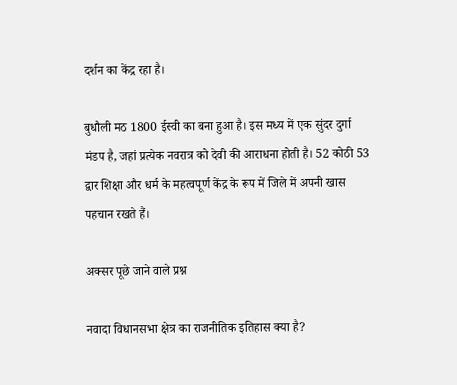दर्शन का केंद्र रहा है।

बुधौली मठ 1800 ईस्वी का बना हुआ है। इस मध्य में एक सुंदर दुर्गा मंडप है, जहां प्रत्येक नवरात्र को देवी की आराधना होती है। 52 कोठी 53 द्वार शिक्षा और धर्म के महत्वपूर्ण केंद्र के रूप में जिले में अपनी खास पहचान रखते हैं।

अक्सर पूछे जाने वाले प्रश्न

नवादा विधानसभा क्षेत्र का राजनीतिक इतिहास क्या है?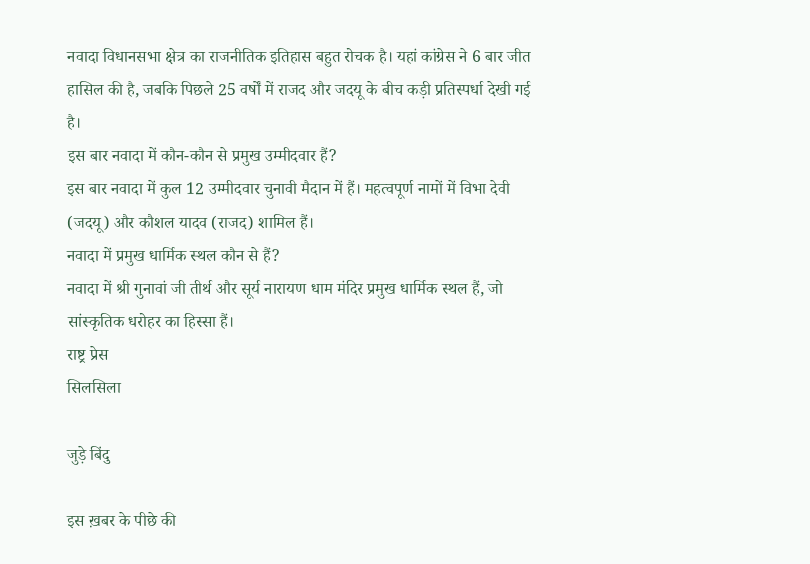नवादा विधानसभा क्षेत्र का राजनीतिक इतिहास बहुत रोचक है। यहां कांग्रेस ने 6 बार जीत हासिल की है, जबकि पिछले 25 वर्षों में राजद और जदयू के बीच कड़ी प्रतिस्पर्धा देखी गई है।
इस बार नवादा में कौन-कौन से प्रमुख उम्मीदवार हैं?
इस बार नवादा में कुल 12 उम्मीदवार चुनावी मैदान में हैं। महत्वपूर्ण नामों में विभा देवी (जदयू) और कौशल यादव (राजद) शामिल हैं।
नवादा में प्रमुख धार्मिक स्थल कौन से हैं?
नवादा में श्री गुनावां जी तीर्थ और सूर्य नारायण धाम मंदिर प्रमुख धार्मिक स्थल हैं, जो सांस्कृतिक धरोहर का हिस्सा हैं।
राष्ट्र प्रेस
सिलसिला

जुड़े बिंदु

इस ख़बर के पीछे की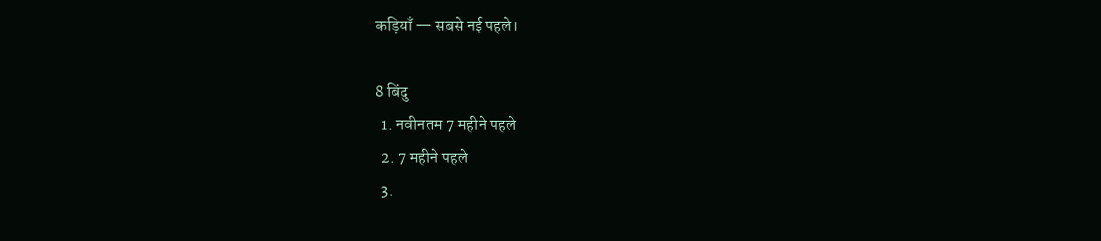कड़ियाँ — सबसे नई पहले।

8 बिंदु
  1. नवीनतम 7 महीने पहले
  2. 7 महीने पहले
  3.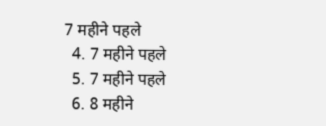7 महीने पहले
  4. 7 महीने पहले
  5. 7 महीने पहले
  6. 8 महीने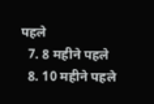पहले
  7. 8 महीने पहले
  8. 10 महीने पहले